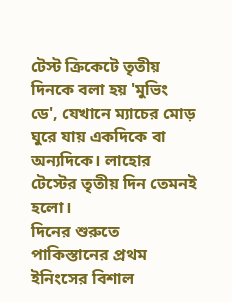টেস্ট ক্রিকেটে তৃতীয় দিনকে বলা হয় 'মুভিং ডে', যেখানে ম্যাচের মোড় ঘুরে যায় একদিকে বা অন্যদিকে। লাহোর টেস্টের তৃতীয় দিন তেমনই হলো।
দিনের শুরুতে পাকিস্তানের প্রথম ইনিংসের বিশাল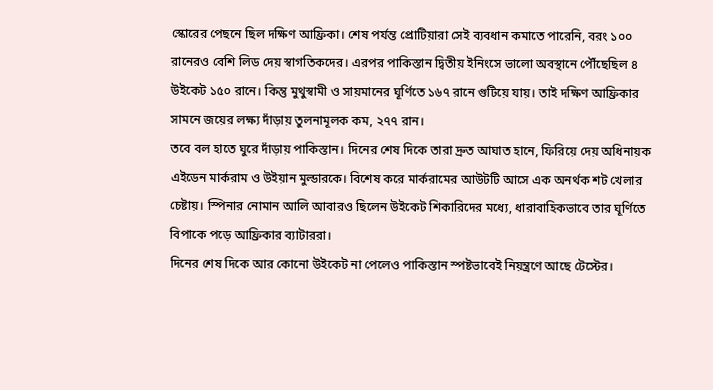স্কোরের পেছনে ছিল দক্ষিণ আফ্রিকা। শেষ পর্যন্ত প্রোটিয়ারা সেই ব্যবধান কমাতে পারেনি, বরং ১০০ রানেরও বেশি লিড দেয় স্বাগতিকদের। এরপর পাকিস্তান দ্বিতীয় ইনিংসে ভালো অবস্থানে পৌঁছেছিল ৪ উইকেট ১৫০ রানে। কিন্তু মুথুস্বামী ও সায়মানের ঘূর্ণিতে ১৬৭ রানে গুটিয়ে যায়। তাই দক্ষিণ আফ্রিকার সামনে জয়ের লক্ষ্য দাঁড়ায় তুলনামূলক কম, ২৭৭ রান।
তবে বল হাতে ঘুরে দাঁড়ায় পাকিস্তান। দিনের শেষ দিকে তারা দ্রুত আঘাত হানে, ফিরিয়ে দেয় অধিনায়ক এইডেন মার্করাম ও উইয়ান মুল্ডারকে। বিশেষ করে মার্করামের আউটটি আসে এক অনর্থক শট খেলার চেষ্টায়। স্পিনার নোমান আলি আবারও ছিলেন উইকেট শিকারিদের মধ্যে, ধারাবাহিকভাবে তার ঘূর্ণিতে বিপাকে পড়ে আফ্রিকার ব্যাটাররা।
দিনের শেষ দিকে আর কোনো উইকেট না পেলেও পাকিস্তান স্পষ্টভাবেই নিয়ন্ত্রণে আছে টেস্টের।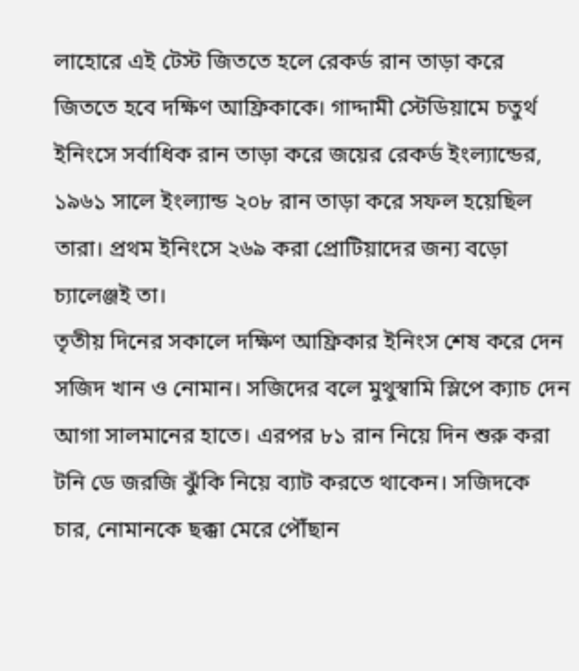লাহোরে এই টেস্ট জিততে হলে রেকর্ড রান তাড়া করে জিততে হবে দক্ষিণ আফ্রিকাকে। গাদ্দামী স্টেডিয়ামে চতুর্থ ইনিংসে সর্বাধিক রান তাড়া করে জয়ের রেকর্ড ইংল্যান্ডের, ১৯৬১ সালে ইংল্যান্ড ২০৮ রান তাড়া করে সফল হয়েছিল তারা। প্রথম ইনিংসে ২৬৯ করা প্রোটিয়াদের জন্য বড়ো চ্যালেঞ্জই তা।
তৃতীয় দিনের সকালে দক্ষিণ আফ্রিকার ইনিংস শেষ করে দেন সজিদ খান ও নোমান। সজিদের বলে মুথুস্বামি স্লিপে ক্যাচ দেন আগা সালমানের হাতে। এরপর ৮১ রান নিয়ে দিন শুরু করা টনি ডে জরজি ঝুঁকি নিয়ে ব্যাট করতে থাকেন। সজিদকে চার, নোমানকে ছক্কা মেরে পৌঁছান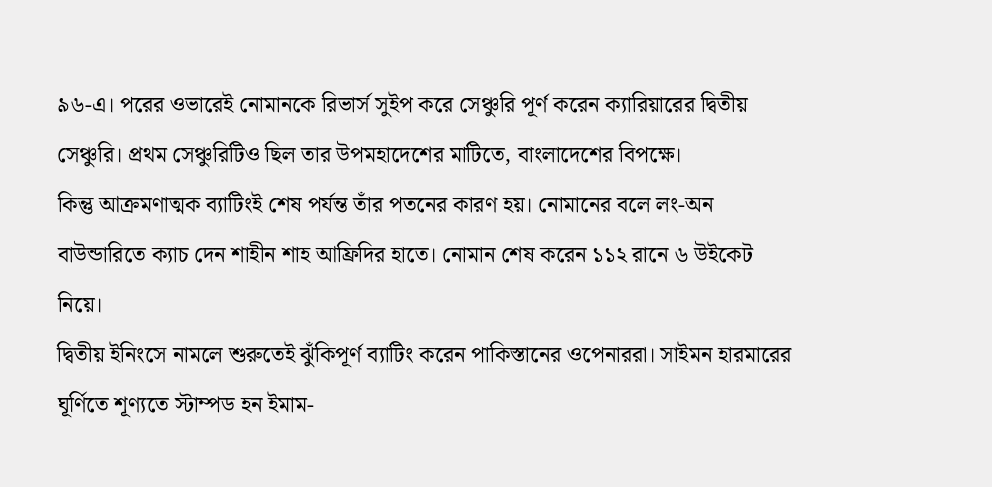৯৬-এ। পরের ওভারেই নোমানকে রিভার্স সুইপ করে সেঞ্চুরি পূর্ণ করেন ক্যারিয়ারের দ্বিতীয় সেঞ্চুরি। প্রথম সেঞ্চুরিটিও ছিল তার উপমহাদেশের মাটিতে, বাংলাদেশের বিপক্ষে।
কিন্তু আক্রমণাত্মক ব্যাটিংই শেষ পর্যন্ত তাঁর পতনের কারণ হয়। নোমানের বলে লং-অন বাউন্ডারিতে ক্যাচ দেন শাহীন শাহ আফ্রিদির হাতে। নোমান শেষ করেন ১১২ রানে ৬ উইকেট নিয়ে।
দ্বিতীয় ইনিংসে নামলে শুরুতেই ঝুঁকিপূর্ণ ব্যাটিং করেন পাকিস্তানের ওপেনাররা। সাইমন হারমারের ঘূর্ণিতে শূণ্যতে স্টাম্পড হন ইমাম-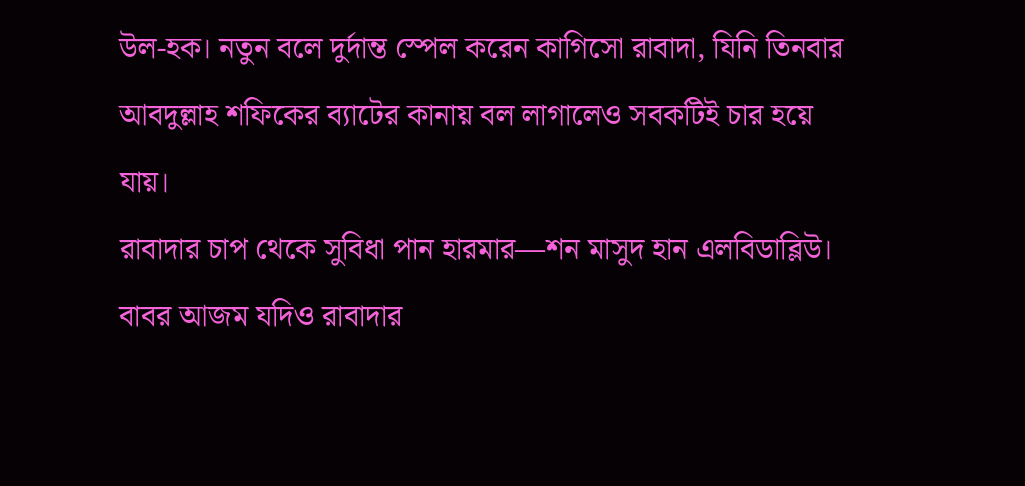উল-হক। নতুন বলে দুর্দান্ত স্পেল করেন কাগিসো রাবাদা, যিনি তিনবার আবদুল্লাহ শফিকের ব্যাটের কানায় বল লাগালেও সবকটিই চার হয়ে যায়।
রাবাদার চাপ থেকে সুবিধা পান হারমার—শন মাসুদ হান এলবিডাব্লিউ।
বাবর আজম যদিও রাবাদার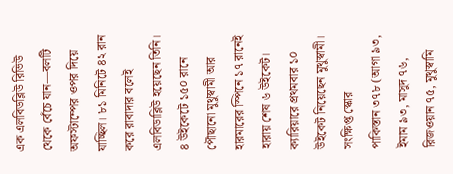এক এলবিডব্লিউ রিভিউ থেকে বেঁচে যান—বলটি অফস্টাম্পের ওপর দিয়ে যাচ্ছিল। ৮১ মিনিটে ৪২ রান করে রাবাদার বলেই এলবিডাব্লিউ হয়েছেন তিনি।
৪ উইকেটে ১৫০ রানে পৌছানো মুথুস্বামী আর হারমারের স্পিনে ১৭ রানেই হারায় শেষ ৬ উইকেট। ক্যারিয়ারে প্রথমবার ১০ উইকেট নিয়েছেন মুথুস্বামী।
সংক্ষিপ্ত স্কোর
পাকিস্তান ৩৭৮ (আগা ৯৩, ইমাম ৯৩, মাসুদ ৭৬, রিজওয়ান ৭৫, মুথুস্বামি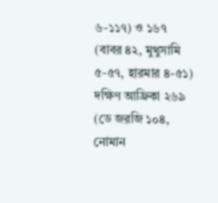৬-১১৭) ও ১৬৭ (বাবর ৪২, মুথুসামি ৫-৫৭, হারমার ৪-৫১)
দক্ষিণ আফ্রিকা ২৬৯ (ডে জরজি ১০৪, নোমান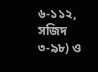৬-১১২, সজিদ ৩-৯৮) ও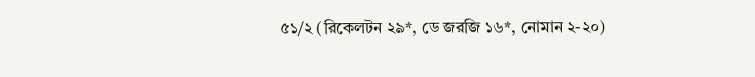৫১/২ (রিকেলটন ২৯*, ডে জরজি ১৬*, নোমান ২-২০)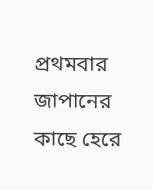প্রথমবার জাপানের কাছে হেরে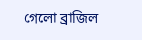গেলো ব্রাজিল